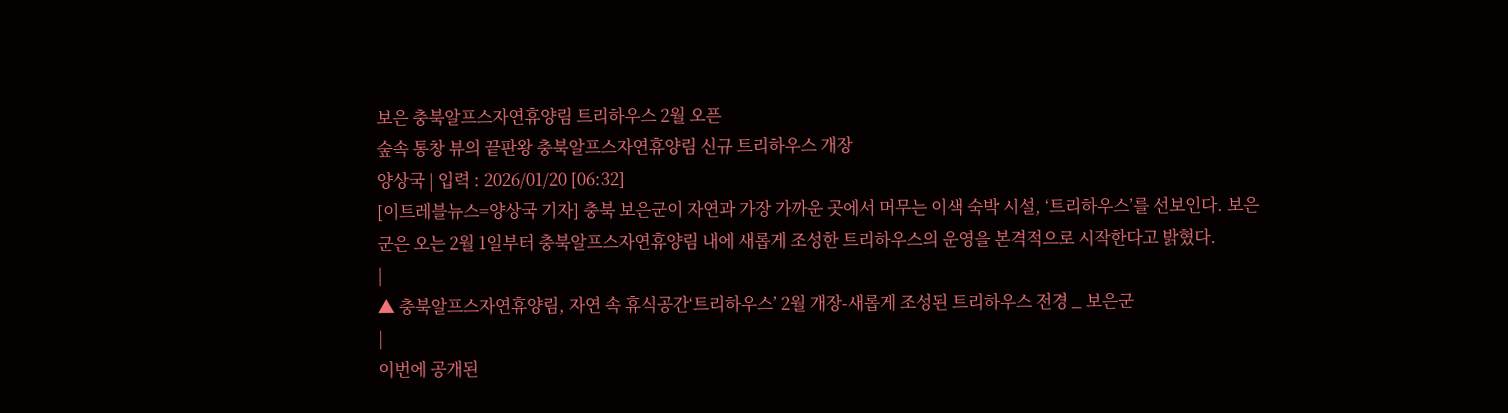보은 충북알프스자연휴양림 트리하우스 2월 오픈
숲속 통창 뷰의 끝판왕 충북알프스자연휴양림 신규 트리하우스 개장
양상국 | 입력 : 2026/01/20 [06:32]
[이트레블뉴스=양상국 기자] 충북 보은군이 자연과 가장 가까운 곳에서 머무는 이색 숙박 시설, ‘트리하우스’를 선보인다. 보은군은 오는 2월 1일부터 충북알프스자연휴양림 내에 새롭게 조성한 트리하우스의 운영을 본격적으로 시작한다고 밝혔다.
|
▲ 충북알프스자연휴양림, 자연 속 휴식공간‘트리하우스’ 2월 개장-새롭게 조성된 트리하우스 전경 _ 보은군
|
이번에 공개된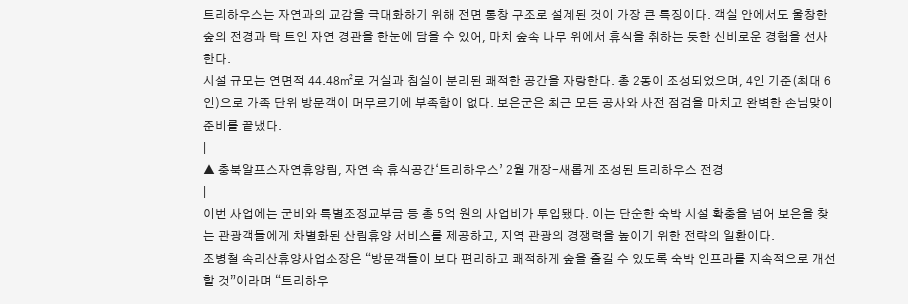트리하우스는 자연과의 교감을 극대화하기 위해 전면 통창 구조로 설계된 것이 가장 큰 특징이다. 객실 안에서도 울창한 숲의 전경과 탁 트인 자연 경관을 한눈에 담을 수 있어, 마치 숲속 나무 위에서 휴식을 취하는 듯한 신비로운 경험을 선사한다.
시설 규모는 연면적 44.48㎡로 거실과 침실이 분리된 쾌적한 공간을 자랑한다. 총 2동이 조성되었으며, 4인 기준(최대 6인)으로 가족 단위 방문객이 머무르기에 부족함이 없다. 보은군은 최근 모든 공사와 사전 점검을 마치고 완벽한 손님맞이 준비를 끝냈다.
|
▲ 충북알프스자연휴양림, 자연 속 휴식공간‘트리하우스’ 2월 개장-새롭게 조성된 트리하우스 전경
|
이번 사업에는 군비와 특별조정교부금 등 총 5억 원의 사업비가 투입됐다. 이는 단순한 숙박 시설 확충을 넘어 보은을 찾는 관광객들에게 차별화된 산림휴양 서비스를 제공하고, 지역 관광의 경쟁력을 높이기 위한 전략의 일환이다.
조병철 속리산휴양사업소장은 “방문객들이 보다 편리하고 쾌적하게 숲을 즐길 수 있도록 숙박 인프라를 지속적으로 개선할 것”이라며 “트리하우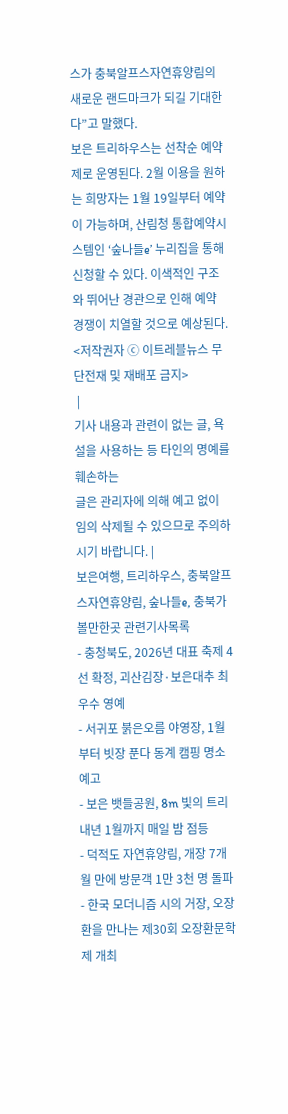스가 충북알프스자연휴양림의 새로운 랜드마크가 되길 기대한다”고 말했다.
보은 트리하우스는 선착순 예약제로 운영된다. 2월 이용을 원하는 희망자는 1월 19일부터 예약이 가능하며, 산림청 통합예약시스템인 ‘숲나들e’ 누리집을 통해 신청할 수 있다. 이색적인 구조와 뛰어난 경관으로 인해 예약 경쟁이 치열할 것으로 예상된다.
<저작권자 ⓒ 이트레블뉴스 무단전재 및 재배포 금지>
 |
기사 내용과 관련이 없는 글, 욕설을 사용하는 등 타인의 명예를 훼손하는
글은 관리자에 의해 예고 없이 임의 삭제될 수 있으므로 주의하시기 바랍니다. |
보은여행, 트리하우스, 충북알프스자연휴양림, 숲나들e, 충북가볼만한곳 관련기사목록
- 충청북도, 2026년 대표 축제 4선 확정, 괴산김장·보은대추 최우수 영예
- 서귀포 붉은오름 야영장, 1월부터 빗장 푼다 동계 캠핑 명소 예고
- 보은 뱃들공원, 8m 빛의 트리 내년 1월까지 매일 밤 점등
- 덕적도 자연휴양림, 개장 7개월 만에 방문객 1만 3천 명 돌파
- 한국 모더니즘 시의 거장, 오장환을 만나는 제30회 오장환문학제 개최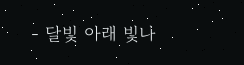- 달빛 아래 빛나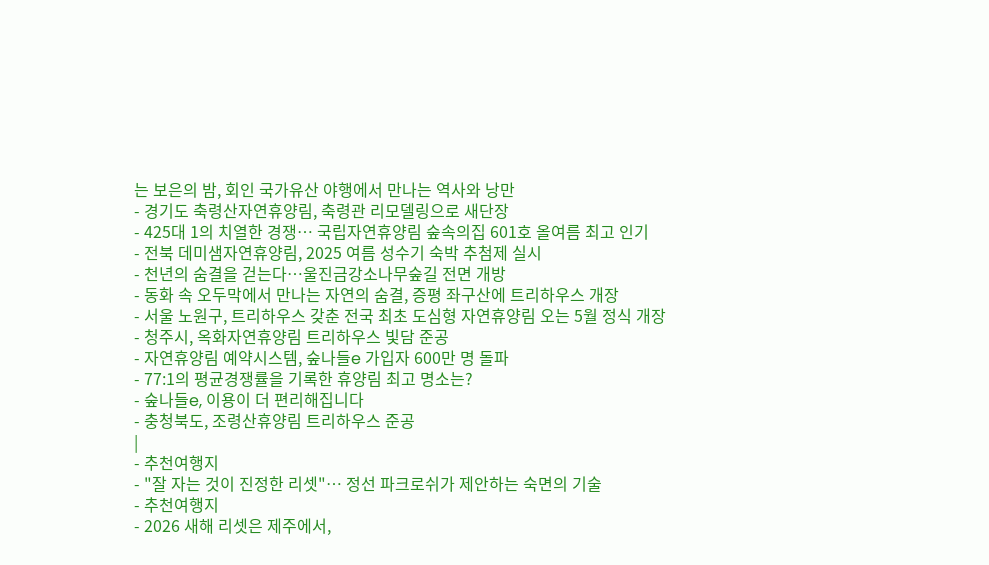는 보은의 밤, 회인 국가유산 야행에서 만나는 역사와 낭만
- 경기도 축령산자연휴양림, 축령관 리모델링으로 새단장
- 425대 1의 치열한 경쟁… 국립자연휴양림 숲속의집 601호 올여름 최고 인기
- 전북 데미샘자연휴양림, 2025 여름 성수기 숙박 추첨제 실시
- 천년의 숨결을 걷는다…울진금강소나무숲길 전면 개방
- 동화 속 오두막에서 만나는 자연의 숨결, 증평 좌구산에 트리하우스 개장
- 서울 노원구, 트리하우스 갖춘 전국 최초 도심형 자연휴양림 오는 5월 정식 개장
- 청주시, 옥화자연휴양림 트리하우스 빛담 준공
- 자연휴양림 예약시스템, 숲나들e 가입자 600만 명 돌파
- 77:1의 평균경쟁률을 기록한 휴양림 최고 명소는?
- 숲나들e, 이용이 더 편리해집니다
- 충청북도, 조령산휴양림 트리하우스 준공
|
- 추천여행지
- "잘 자는 것이 진정한 리셋"… 정선 파크로쉬가 제안하는 숙면의 기술
- 추천여행지
- 2026 새해 리셋은 제주에서,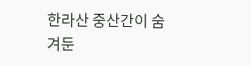한라산 중산간이 숨겨둔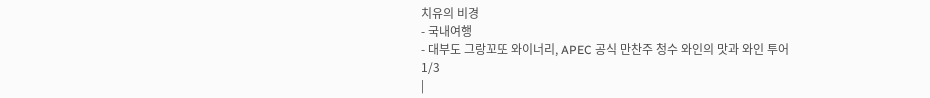치유의 비경
- 국내여행
- 대부도 그랑꼬또 와이너리, APEC 공식 만찬주 청수 와인의 맛과 와인 투어
1/3
|